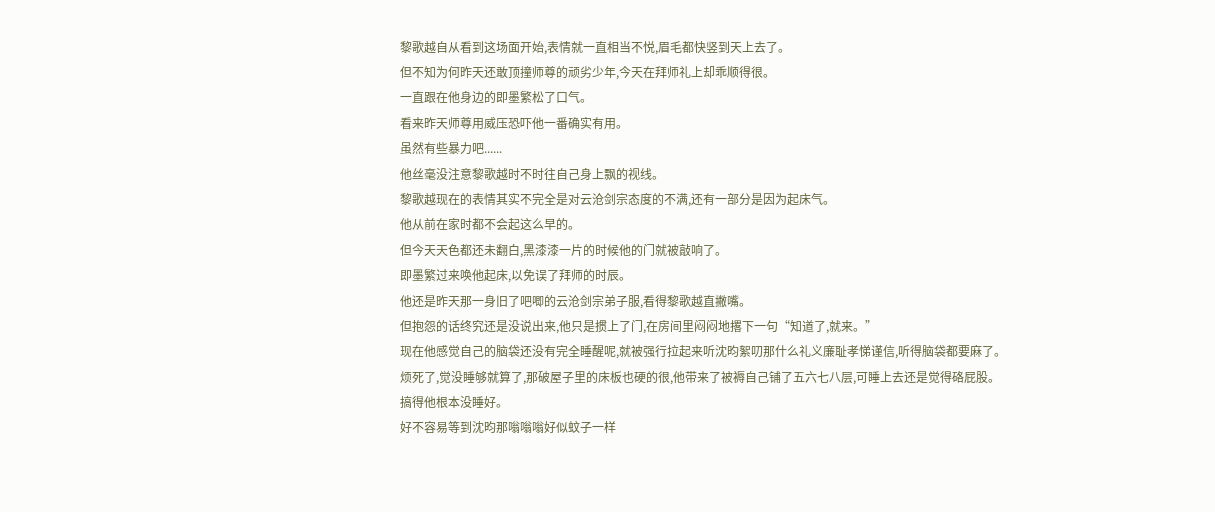黎歌越自从看到这场面开始,表情就一直相当不悦,眉毛都快竖到天上去了。
但不知为何昨天还敢顶撞师尊的顽劣少年,今天在拜师礼上却乖顺得很。
一直跟在他身边的即墨繁松了口气。
看来昨天师尊用威压恐吓他一番确实有用。
虽然有些暴力吧......
他丝毫没注意黎歌越时不时往自己身上飘的视线。
黎歌越现在的表情其实不完全是对云沧剑宗态度的不满,还有一部分是因为起床气。
他从前在家时都不会起这么早的。
但今天天色都还未翻白,黑漆漆一片的时候他的门就被敲响了。
即墨繁过来唤他起床,以免误了拜师的时辰。
他还是昨天那一身旧了吧唧的云沧剑宗弟子服,看得黎歌越直撇嘴。
但抱怨的话终究还是没说出来,他只是掼上了门,在房间里闷闷地撂下一句“知道了,就来。”
现在他感觉自己的脑袋还没有完全睡醒呢,就被强行拉起来听沈昀絮叨那什么礼义廉耻孝悌谨信,听得脑袋都要麻了。
烦死了,觉没睡够就算了,那破屋子里的床板也硬的很,他带来了被褥自己铺了五六七八层,可睡上去还是觉得硌屁股。
搞得他根本没睡好。
好不容易等到沈昀那嗡嗡嗡好似蚊子一样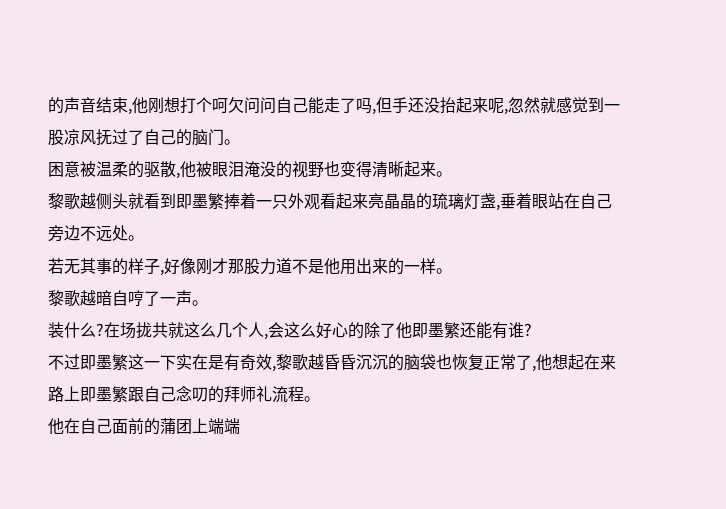的声音结束,他刚想打个呵欠问问自己能走了吗,但手还没抬起来呢,忽然就感觉到一股凉风抚过了自己的脑门。
困意被温柔的驱散,他被眼泪淹没的视野也变得清晰起来。
黎歌越侧头就看到即墨繁捧着一只外观看起来亮晶晶的琉璃灯盏,垂着眼站在自己旁边不远处。
若无其事的样子,好像刚才那股力道不是他用出来的一样。
黎歌越暗自哼了一声。
装什么?在场拢共就这么几个人,会这么好心的除了他即墨繁还能有谁?
不过即墨繁这一下实在是有奇效,黎歌越昏昏沉沉的脑袋也恢复正常了,他想起在来路上即墨繁跟自己念叨的拜师礼流程。
他在自己面前的蒲团上端端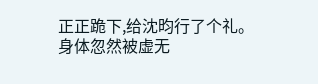正正跪下,给沈昀行了个礼。
身体忽然被虚无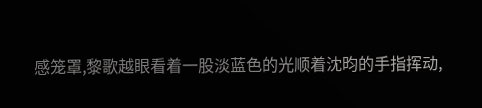感笼罩,黎歌越眼看着一股淡蓝色的光顺着沈昀的手指挥动,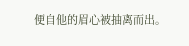便自他的眉心被抽离而出。